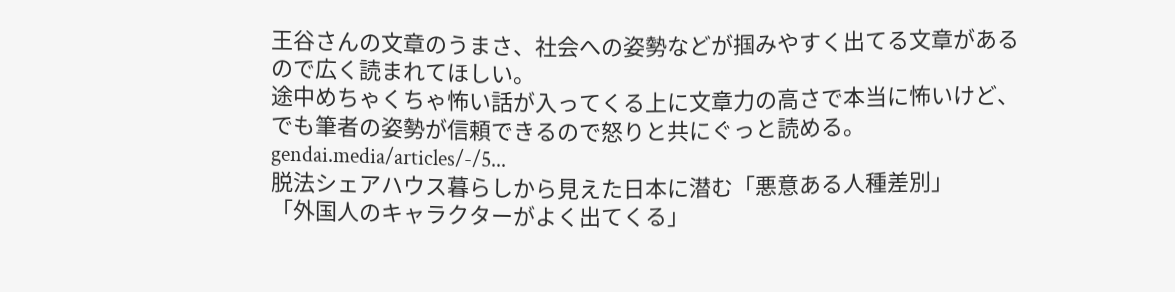王谷さんの文章のうまさ、社会への姿勢などが掴みやすく出てる文章があるので広く読まれてほしい。
途中めちゃくちゃ怖い話が入ってくる上に文章力の高さで本当に怖いけど、でも筆者の姿勢が信頼できるので怒りと共にぐっと読める。
gendai.media/articles/-/5...
脱法シェアハウス暮らしから見えた日本に潜む「悪意ある人種差別」
「外国人のキャラクターがよく出てくる」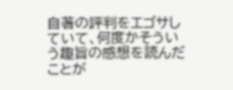自著の評判をエゴサしていて、何度かそういう趣旨の感想を読んだことが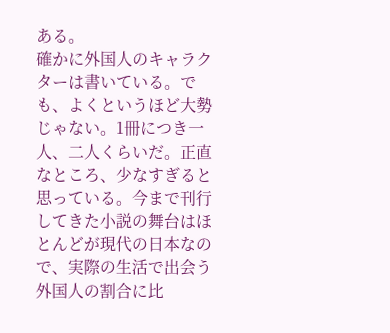ある。
確かに外国人のキャラクターは書いている。でも、よくというほど大勢じゃない。1冊につき一人、二人くらいだ。正直なところ、少なすぎると思っている。今まで刊行してきた小説の舞台はほとんどが現代の日本なので、実際の生活で出会う外国人の割合に比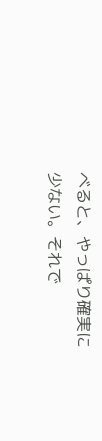べると、やっぱり確実に少ない。それで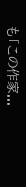も「この作家...